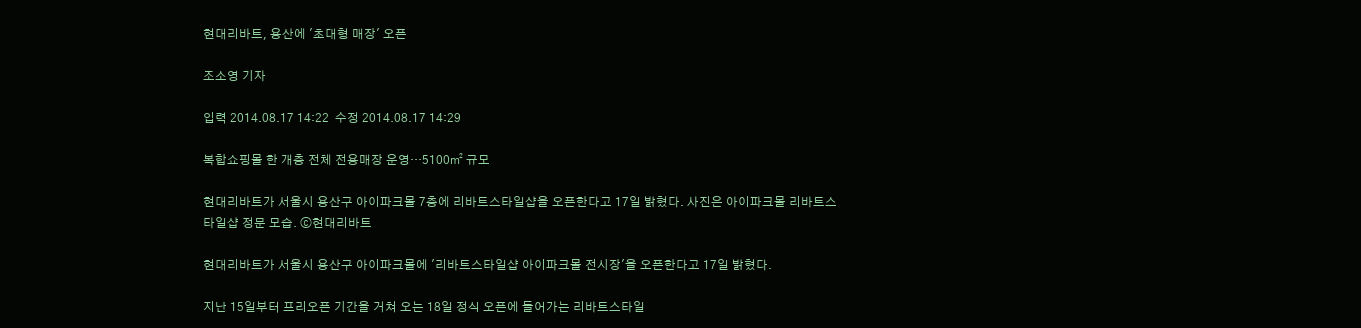현대리바트, 용산에 '초대형 매장' 오픈

조소영 기자

입력 2014.08.17 14:22  수정 2014.08.17 14:29

복합쇼핑몰 한 개층 전체 전용매장 운영…5100㎡ 규모

현대리바트가 서울시 용산구 아이파크몰 7층에 리바트스타일샵을 오픈한다고 17일 밝혔다. 사진은 아이파크몰 리바트스타일샵 정문 모습. ⓒ현대리바트

현대리바트가 서울시 용산구 아이파크몰에 '리바트스타일샵 아이파크몰 전시장'을 오픈한다고 17일 밝혔다.

지난 15일부터 프리오픈 기간을 거쳐 오는 18일 정식 오픈에 들어가는 리바트스타일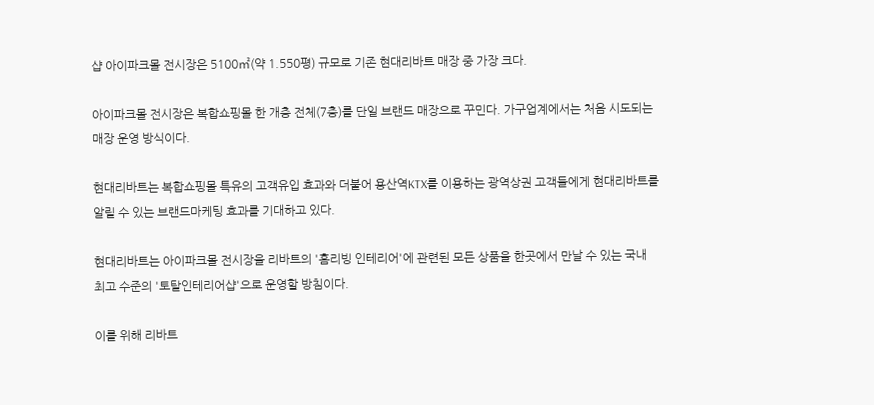샵 아이파크몰 전시장은 5100㎡(약 1.550평) 규모로 기존 현대리바트 매장 중 가장 크다.

아이파크몰 전시장은 복합쇼핑몰 한 개층 전체(7층)를 단일 브랜드 매장으로 꾸민다. 가구업계에서는 처음 시도되는 매장 운영 방식이다.

현대리바트는 복합쇼핑몰 특유의 고객유입 효과와 더불어 용산역KTX를 이용하는 광역상권 고객들에게 현대리바트를 알릴 수 있는 브랜드마케팅 효과를 기대하고 있다.

현대리바트는 아이파크몰 전시장을 리바트의 '홈리빙 인테리어'에 관련된 모든 상품을 한곳에서 만날 수 있는 국내 최고 수준의 '토탈인테리어샵'으로 운영할 방침이다.

이를 위해 리바트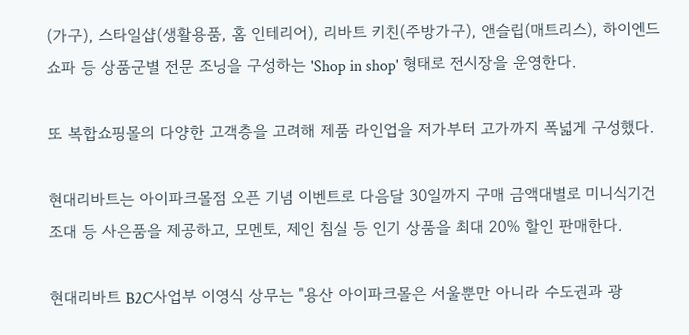(가구), 스타일샵(생활용품, 홈 인테리어), 리바트 키친(주방가구), 앤슬립(매트리스), 하이엔드 쇼파 등 상품군별 전문 조닝을 구성하는 'Shop in shop' 형태로 전시장을 운영한다.

또 복합쇼핑몰의 다양한 고객층을 고려해 제품 라인업을 저가부터 고가까지 폭넓게 구성했다.

현대리바트는 아이파크몰점 오픈 기념 이벤트로 다음달 30일까지 구매 금액대별로 미니식기건조대 등 사은품을 제공하고, 모멘토, 제인 침실 등 인기 상품을 최대 20% 할인 판매한다.

현대리바트 B2C사업부 이영식 상무는 "용산 아이파크몰은 서울뿐만 아니라 수도권과 광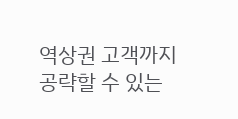역상권 고객까지 공략할 수 있는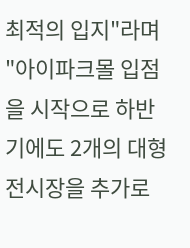최적의 입지"라며 "아이파크몰 입점을 시작으로 하반기에도 2개의 대형 전시장을 추가로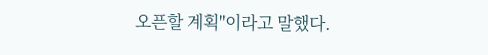오픈할 계획"이라고 말했다.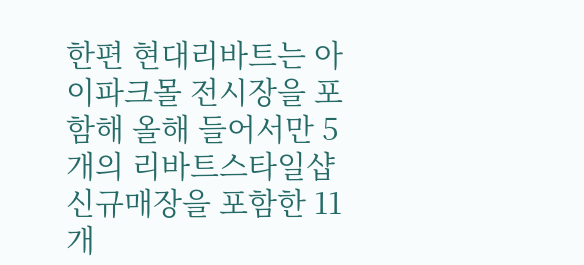한편 현대리바트는 아이파크몰 전시장을 포함해 올해 들어서만 5개의 리바트스타일샵 신규매장을 포함한 11개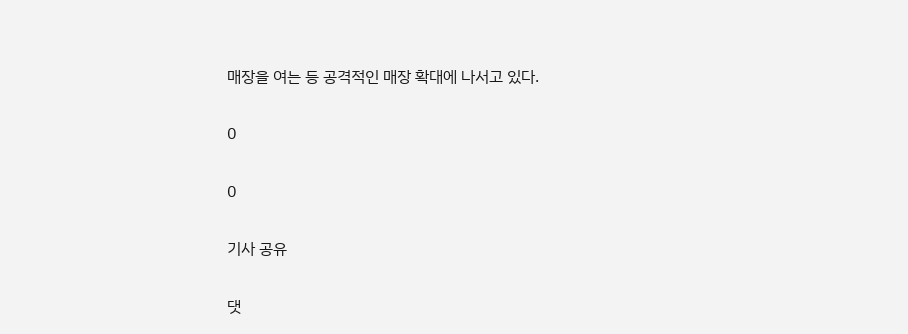매장을 여는 등 공격적인 매장 확대에 나서고 있다.

0

0

기사 공유

댓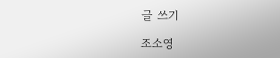글 쓰기

조소영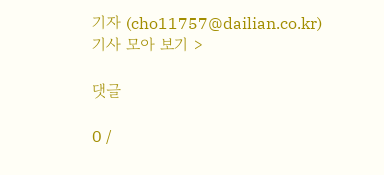기자 (cho11757@dailian.co.kr)
기사 모아 보기 >

댓글

0 /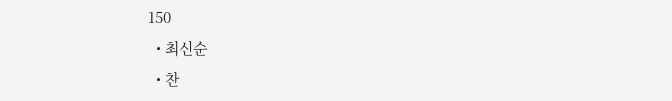150
  • 최신순
  • 찬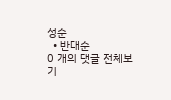성순
  • 반대순
0 개의 댓글 전체보기